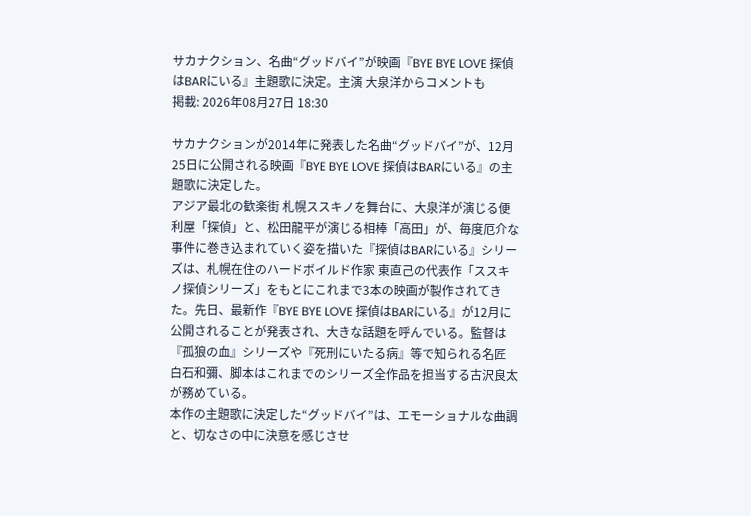サカナクション、名曲“グッドバイ”が映画『BYE BYE LOVE 探偵はBARにいる』主題歌に決定。主演 大泉洋からコメントも
掲載: 2026年08月27日 18:30

サカナクションが2014年に発表した名曲“グッドバイ”が、12月25日に公開される映画『BYE BYE LOVE 探偵はBARにいる』の主題歌に決定した。
アジア最北の歓楽街 札幌ススキノを舞台に、大泉洋が演じる便利屋「探偵」と、松田龍平が演じる相棒「高田」が、毎度厄介な事件に巻き込まれていく姿を描いた『探偵はBARにいる』シリーズは、札幌在住のハードボイルド作家 東直己の代表作「ススキノ探偵シリーズ」をもとにこれまで3本の映画が製作されてきた。先日、最新作『BYE BYE LOVE 探偵はBARにいる』が12月に公開されることが発表され、大きな話題を呼んでいる。監督は『孤狼の血』シリーズや『死刑にいたる病』等で知られる名匠 白石和彌、脚本はこれまでのシリーズ全作品を担当する古沢良太が務めている。
本作の主題歌に決定した“グッドバイ”は、エモーショナルな曲調と、切なさの中に決意を感じさせ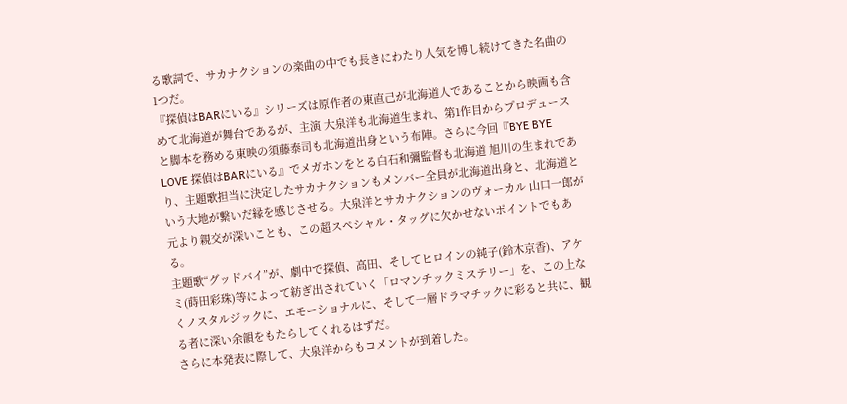る歌詞で、サカナクションの楽曲の中でも長きにわたり人気を博し続けてきた名曲の1つだ。
『探偵はBARにいる』シリーズは原作者の東直己が北海道人であることから映画も含めて北海道が舞台であるが、主演 大泉洋も北海道生まれ、第1作目からプロデュースと脚本を務める東映の須藤泰司も北海道出身という布陣。さらに今回『BYE BYE LOVE 探偵はBARにいる』でメガホンをとる白石和彌監督も北海道 旭川の生まれであり、主題歌担当に決定したサカナクションもメンバー全員が北海道出身と、北海道という大地が繋いだ縁を感じさせる。大泉洋とサカナクションのヴォーカル 山口一郎が元より親交が深いことも、この超スペシャル・タッグに欠かせないポイントでもある。
主題歌“グッドバイ”が、劇中で探偵、高田、そしてヒロインの純子(鈴木京香)、アケミ(蒔田彩珠)等によって紡ぎ出されていく「ロマンチックミステリー」を、この上なくノスタルジックに、エモーショナルに、そして一層ドラマチックに彩ると共に、観る者に深い余韻をもたらしてくれるはずだ。
さらに本発表に際して、大泉洋からもコメントが到着した。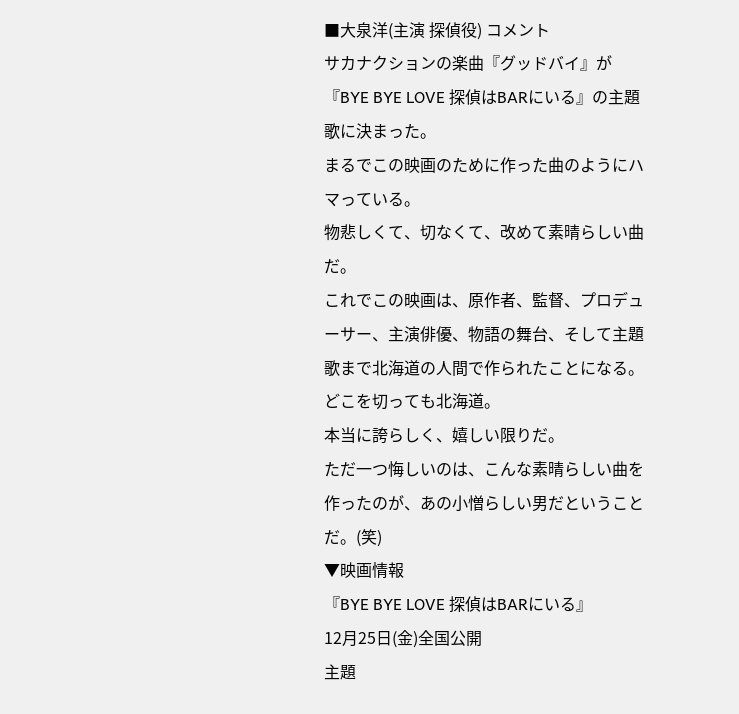■大泉洋(主演 探偵役) コメント
サカナクションの楽曲『グッドバイ』が『BYE BYE LOVE 探偵はBARにいる』の主題歌に決まった。
まるでこの映画のために作った曲のようにハマっている。
物悲しくて、切なくて、改めて素晴らしい曲だ。
これでこの映画は、原作者、監督、プロデューサー、主演俳優、物語の舞台、そして主題歌まで北海道の人間で作られたことになる。
どこを切っても北海道。
本当に誇らしく、嬉しい限りだ。
ただ一つ悔しいのは、こんな素晴らしい曲を作ったのが、あの小憎らしい男だということだ。(笑)
▼映画情報
『BYE BYE LOVE 探偵はBARにいる』
12月25日(金)全国公開
主題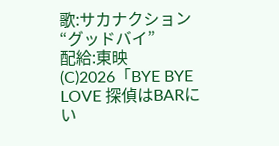歌:サカナクション“グッドバイ”
配給:東映
(C)2026「BYE BYE LOVE 探偵はBARにい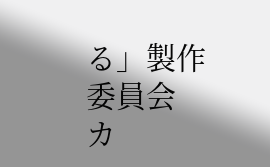る」製作委員会
カ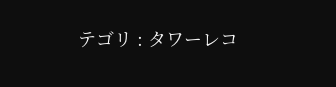テゴリ : タワーレコ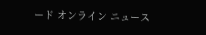ード オンライン ニュース